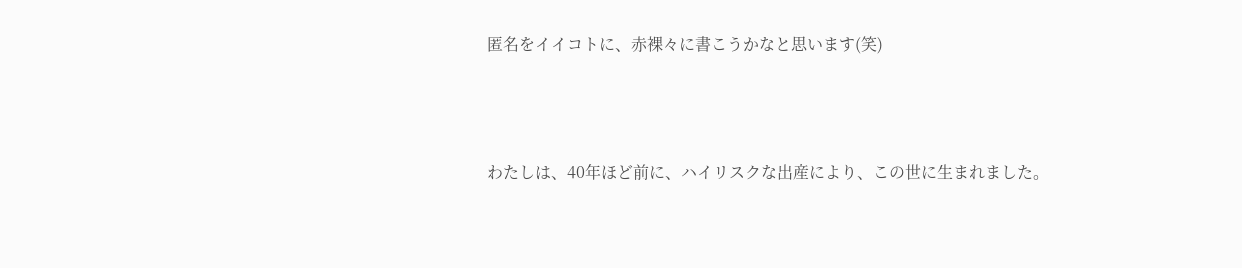匿名をイイコトに、赤裸々に書こうかなと思います(笑)



わたしは、40年ほど前に、ハイリスクな出産により、この世に生まれました。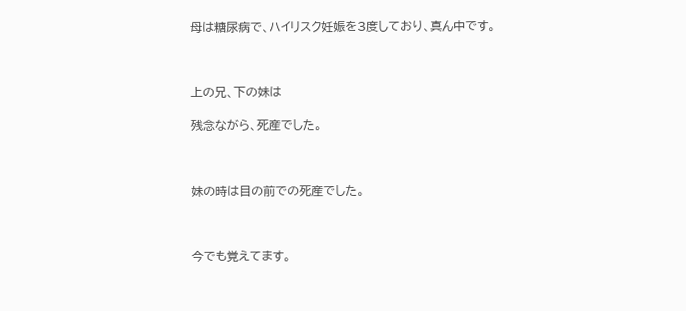母は糖尿病で、ハイリスク妊娠を3度しており、真ん中です。



上の兄、下の妹は

残念ながら、死産でした。



妹の時は目の前での死産でした。



今でも覚えてます。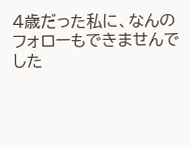4歳だった私に、なんのフォローもできませんでした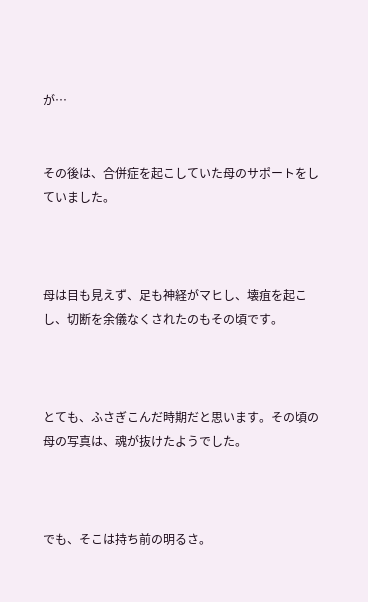が…


その後は、合併症を起こしていた母のサポートをしていました。



母は目も見えず、足も神経がマヒし、壊疽を起こし、切断を余儀なくされたのもその頃です。



とても、ふさぎこんだ時期だと思います。その頃の母の写真は、魂が抜けたようでした。



でも、そこは持ち前の明るさ。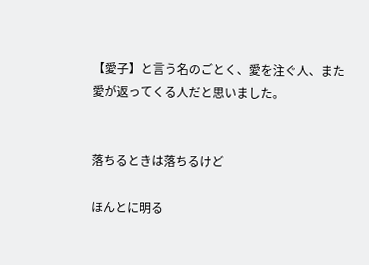【愛子】と言う名のごとく、愛を注ぐ人、また愛が返ってくる人だと思いました。


落ちるときは落ちるけど

ほんとに明る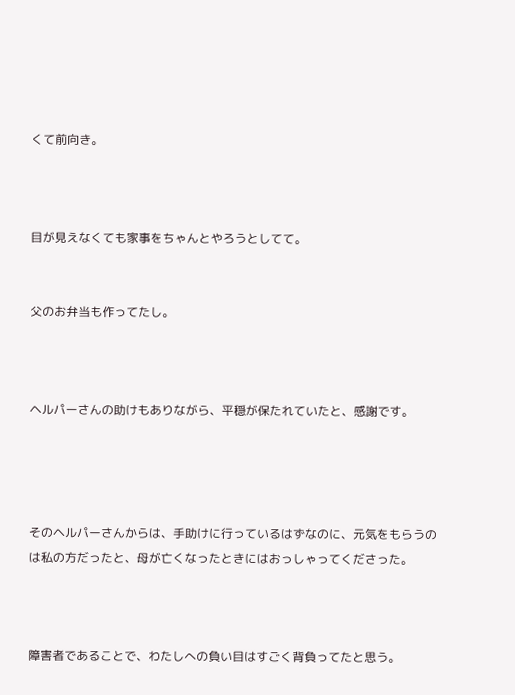くて前向き。



目が見えなくても家事をちゃんとやろうとしてて。


父のお弁当も作ってたし。



ヘルパーさんの助けもありながら、平穏が保たれていたと、感謝です。




そのヘルパーさんからは、手助けに行っているはずなのに、元気をもらうのは私の方だったと、母が亡くなったときにはおっしゃってくださった。



障害者であることで、わたしへの負い目はすごく背負ってたと思う。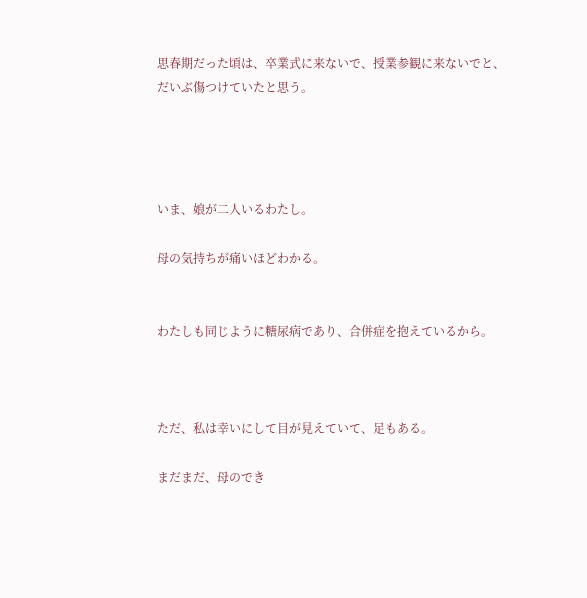思春期だった頃は、卒業式に来ないで、授業参観に来ないでと、だいぶ傷つけていたと思う。




いま、娘が二人いるわたし。

母の気持ちが痛いほどわかる。


わたしも同じように糖尿病であり、合併症を抱えているから。



ただ、私は幸いにして目が見えていて、足もある。

まだまだ、母のでき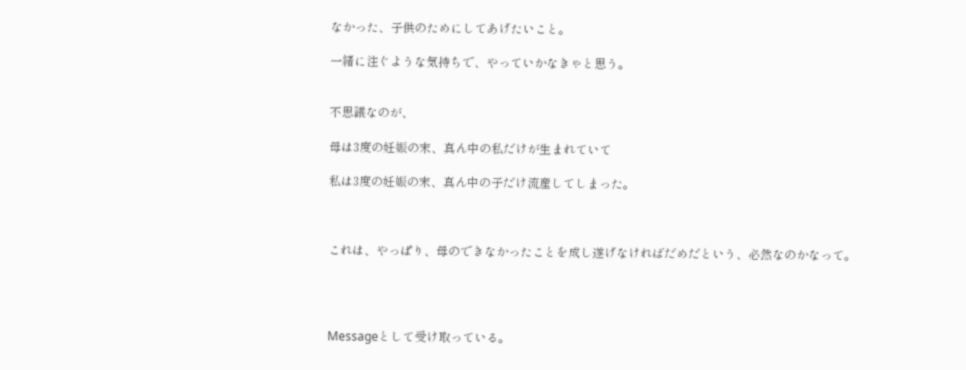なかった、子供のためにしてあげたいこと。

一緒に注ぐような気持ちで、やっていかなきゃと思う。


不思議なのが、

母は3度の妊娠の末、真ん中の私だけが生まれていて

私は3度の妊娠の末、真ん中の子だけ流産してしまった。



これは、やっぱり、母のできなかったことを成し遂げなければだめだという、必然なのかなって。




Messageとして受け取っている。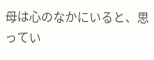母は心のなかにいると、思ってい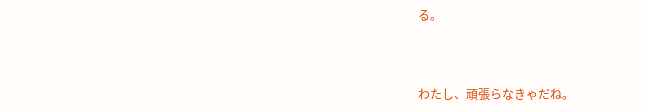る。



わたし、頑張らなきゃだね。